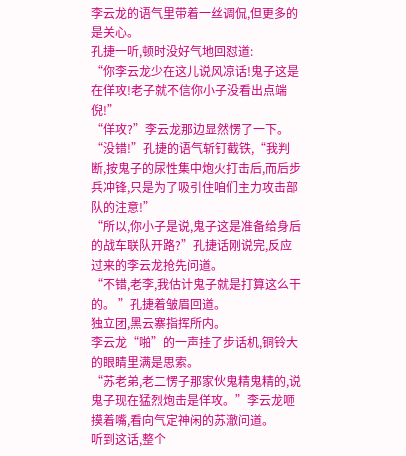李云龙的语气里带着一丝调侃,但更多的是关心。
孔捷一听,顿时没好气地回怼道:
“你李云龙少在这儿说风凉话!鬼子这是在佯攻!老子就不信你小子没看出点端倪!”
“佯攻?”李云龙那边显然愣了一下。
“没错!”孔捷的语气斩钉截铁,“我判断,按鬼子的尿性集中炮火打击后,而后步兵冲锋,只是为了吸引住咱们主力攻击部队的注意!”
“所以,你小子是说,鬼子这是准备给身后的战车联队开路?”孔捷话刚说完,反应过来的李云龙抢先问道。
“不错,老李,我估计鬼子就是打算这么干的。 ”孔捷着皱眉回道。
独立团,黑云寨指挥所内。
李云龙“啪”的一声挂了步话机,铜铃大的眼睛里满是思索。
“苏老弟,老二愣子那家伙鬼精鬼精的,说鬼子现在猛烈炮击是佯攻。”李云龙咂摸着嘴,看向气定神闲的苏澈问道。
听到这话,整个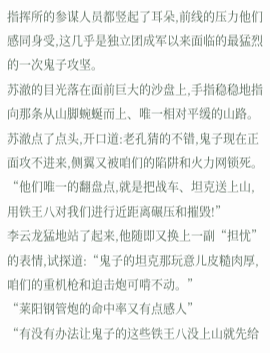指挥所的参谋人员都竖起了耳朵,前线的压力他们感同身受,这几乎是独立团成军以来面临的最猛烈的一次鬼子攻坚。
苏澈的目光落在面前巨大的沙盘上,手指稳稳地指向那条从山脚蜿蜒而上、唯一相对平缓的山路。
苏澈点了点头,开口道:老孔猜的不错,鬼子现在正面攻不进来,侧翼又被咱们的陷阱和火力网锁死。
“他们唯一的翻盘点,就是把战车、坦克送上山,用铁王八对我们进行近距离碾压和摧毁!”
李云龙猛地站了起来,他随即又换上一副“担忧”的表情,试探道:“鬼子的坦克那玩意儿皮糙肉厚,咱们的重机枪和迫击炮可啃不动。”
“莱阳钢管炮的命中率又有点感人”
“有没有办法让鬼子的这些铁王八没上山就先给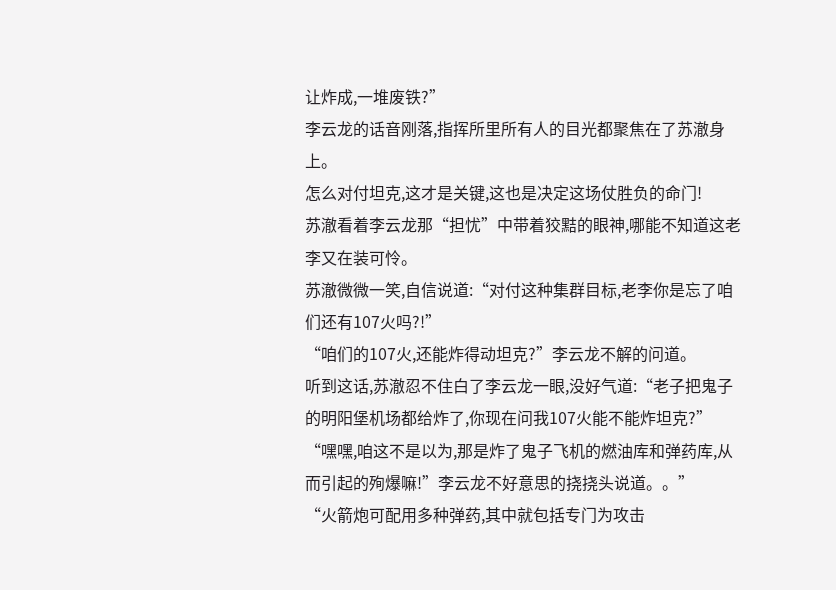让炸成,一堆废铁?”
李云龙的话音刚落,指挥所里所有人的目光都聚焦在了苏澈身上。
怎么对付坦克,这才是关键,这也是决定这场仗胜负的命门!
苏澈看着李云龙那“担忧”中带着狡黠的眼神,哪能不知道这老李又在装可怜。
苏澈微微一笑,自信说道:“对付这种集群目标,老李你是忘了咱们还有107火吗?!”
“咱们的107火,还能炸得动坦克?”李云龙不解的问道。
听到这话,苏澈忍不住白了李云龙一眼,没好气道:“老子把鬼子的明阳堡机场都给炸了,你现在问我107火能不能炸坦克?”
“嘿嘿,咱这不是以为,那是炸了鬼子飞机的燃油库和弹药库,从而引起的殉爆嘛!”李云龙不好意思的挠挠头说道。。”
“火箭炮可配用多种弹药,其中就包括专门为攻击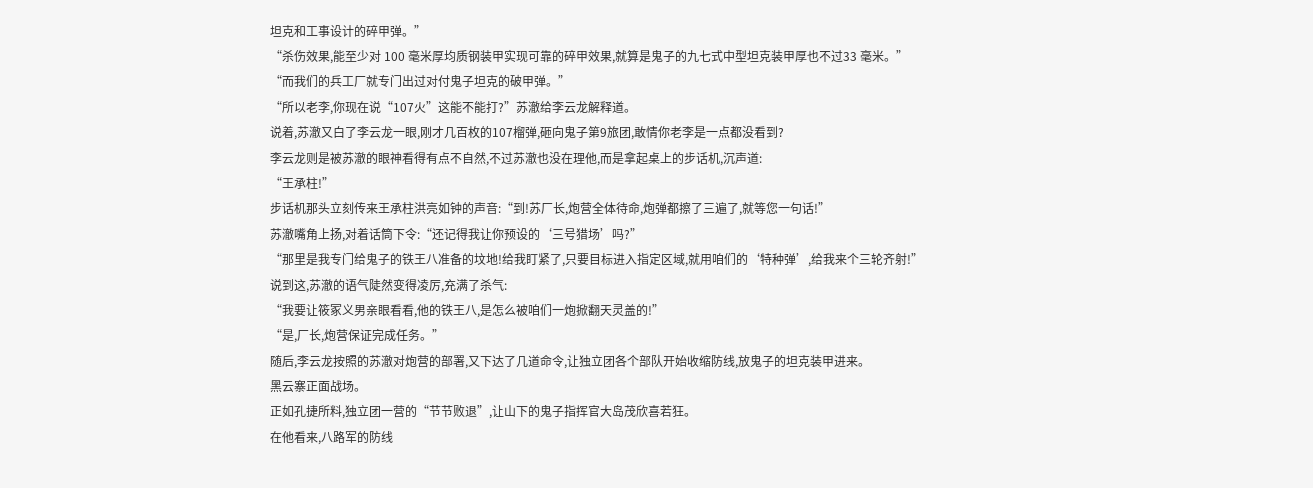坦克和工事设计的碎甲弹。”
“杀伤效果,能至少对 100 毫米厚均质钢装甲实现可靠的碎甲效果,就算是鬼子的九七式中型坦克装甲厚也不过33 毫米。”
“而我们的兵工厂就专门出过对付鬼子坦克的破甲弹。”
“所以老李,你现在说“107火”这能不能打?”苏澈给李云龙解释道。
说着,苏澈又白了李云龙一眼,刚才几百枚的107榴弹,砸向鬼子第9旅团,敢情你老李是一点都没看到?
李云龙则是被苏澈的眼神看得有点不自然,不过苏澈也没在理他,而是拿起桌上的步话机,沉声道:
“王承柱!”
步话机那头立刻传来王承柱洪亮如钟的声音:“到!苏厂长,炮营全体待命,炮弹都擦了三遍了,就等您一句话!”
苏澈嘴角上扬,对着话筒下令:“还记得我让你预设的‘三号猎场’吗?”
“那里是我专门给鬼子的铁王八准备的坟地!给我盯紧了,只要目标进入指定区域,就用咱们的‘特种弹’,给我来个三轮齐射!”
说到这,苏澈的语气陡然变得凌厉,充满了杀气:
“我要让筱冢义男亲眼看看,他的铁王八,是怎么被咱们一炮掀翻天灵盖的!”
“是,厂长,炮营保证完成任务。”
随后,李云龙按照的苏澈对炮营的部署,又下达了几道命令,让独立团各个部队开始收缩防线,放鬼子的坦克装甲进来。
黑云寨正面战场。
正如孔捷所料,独立团一营的“节节败退”,让山下的鬼子指挥官大岛茂欣喜若狂。
在他看来,八路军的防线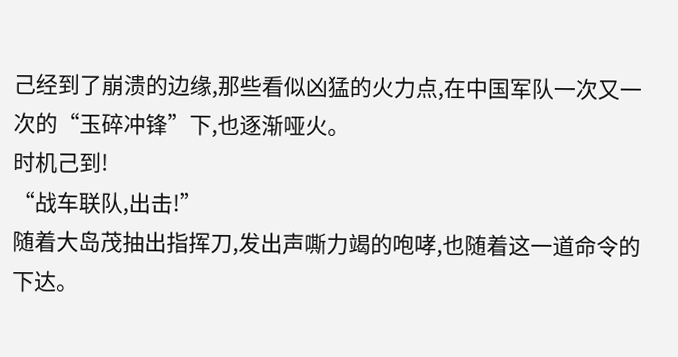己经到了崩溃的边缘,那些看似凶猛的火力点,在中国军队一次又一次的“玉碎冲锋”下,也逐渐哑火。
时机己到!
“战车联队,出击!”
随着大岛茂抽出指挥刀,发出声嘶力竭的咆哮,也随着这一道命令的下达。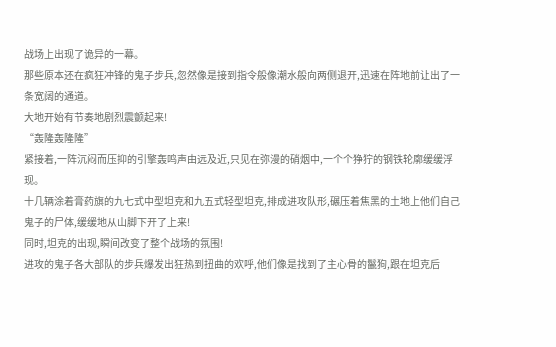战场上出现了诡异的一幕。
那些原本还在疯狂冲锋的鬼子步兵,忽然像是接到指令般像潮水般向两侧退开,迅速在阵地前让出了一条宽阔的通道。
大地开始有节奏地剧烈震颤起来!
“轰隆轰隆隆”
紧接着,一阵沉闷而压抑的引擎轰鸣声由远及近,只见在弥漫的硝烟中,一个个狰狞的钢铁轮廓缓缓浮现。
十几辆涂着膏药旗的九七式中型坦克和九五式轻型坦克,排成进攻队形,碾压着焦黑的土地上他们自己鬼子的尸体,缓缓地从山脚下开了上来!
同时,坦克的出现,瞬间改变了整个战场的氛围!
进攻的鬼子各大部队的步兵爆发出狂热到扭曲的欢呼,他们像是找到了主心骨的鬣狗,跟在坦克后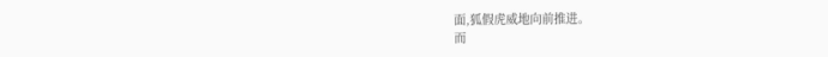面,狐假虎威地向前推进。
而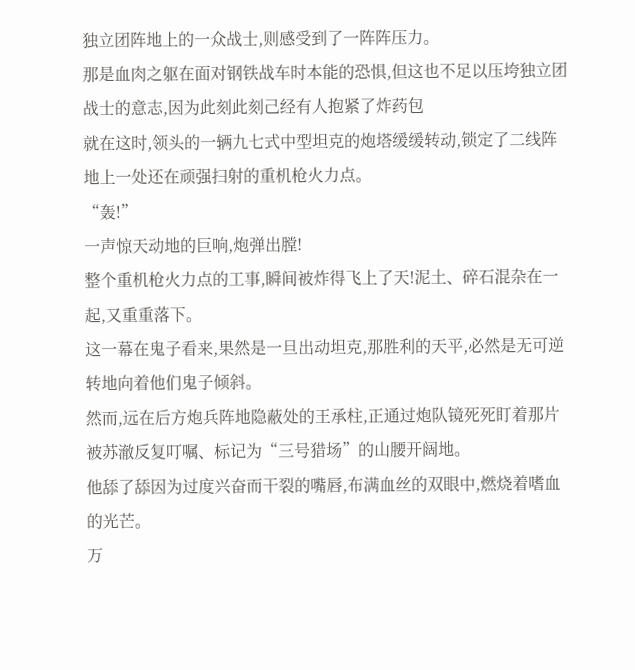独立团阵地上的一众战士,则感受到了一阵阵压力。
那是血肉之躯在面对钢铁战车时本能的恐惧,但这也不足以压垮独立团战士的意志,因为此刻此刻己经有人抱紧了炸药包
就在这时,领头的一辆九七式中型坦克的炮塔缓缓转动,锁定了二线阵地上一处还在顽强扫射的重机枪火力点。
“轰!”
一声惊天动地的巨响,炮弹出膛!
整个重机枪火力点的工事,瞬间被炸得飞上了天!泥土、碎石混杂在一起,又重重落下。
这一幕在鬼子看来,果然是一旦出动坦克,那胜利的天平,必然是无可逆转地向着他们鬼子倾斜。
然而,远在后方炮兵阵地隐蔽处的王承柱,正通过炮队镜死死盯着那片被苏澈反复叮嘱、标记为“三号猎场”的山腰开阔地。
他舔了舔因为过度兴奋而干裂的嘴唇,布满血丝的双眼中,燃烧着嗜血的光芒。
万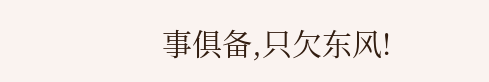事俱备,只欠东风!